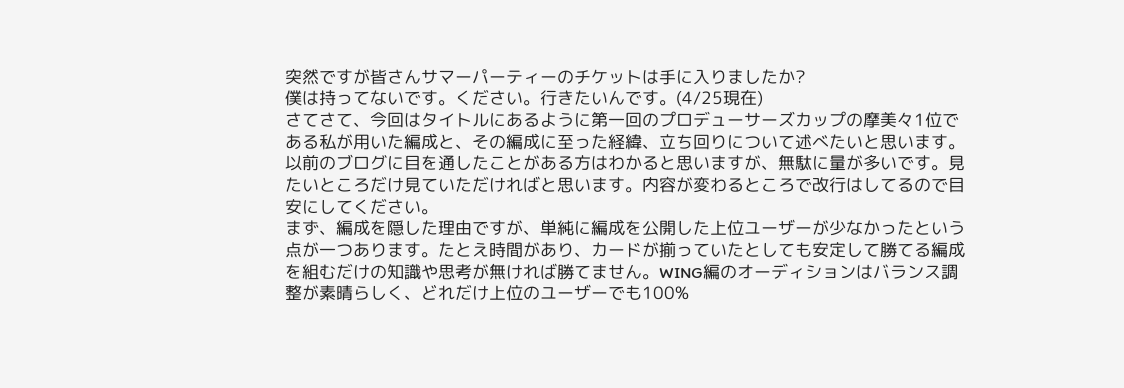突然ですが皆さんサマーパーティーのチケットは手に入りましたか?
僕は持ってないです。ください。行きたいんです。(4/25現在)
さてさて、今回はタイトルにあるように第一回のプロデューサーズカップの摩美々1位である私が用いた編成と、その編成に至った経緯、立ち回りについて述べたいと思います。以前のブログに目を通したことがある方はわかると思いますが、無駄に量が多いです。見たいところだけ見ていただければと思います。内容が変わるところで改行はしてるので目安にしてください。
まず、編成を隠した理由ですが、単純に編成を公開した上位ユーザーが少なかったという点が一つあります。たとえ時間があり、カードが揃っていたとしても安定して勝てる編成を組むだけの知識や思考が無ければ勝てません。WING編のオーディションはバランス調整が素晴らしく、どれだけ上位のユーザーでも100%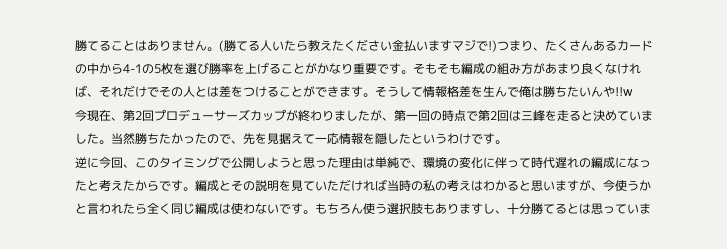勝てることはありません。(勝てる人いたら教えたください金払いますマジで!)つまり、たくさんあるカードの中から4-1の5枚を選び勝率を上げることがかなり重要です。そもそも編成の組み方があまり良くなければ、それだけでその人とは差をつけることができます。そうして情報格差を生んで俺は勝ちたいんや!!w
今現在、第2回プロデューサーズカップが終わりましたが、第一回の時点で第2回は三峰を走ると決めていました。当然勝ちたかったので、先を見据えて一応情報を隠したというわけです。
逆に今回、このタイミングで公開しようと思った理由は単純で、環境の変化に伴って時代遅れの編成になったと考えたからです。編成とその説明を見ていただければ当時の私の考えはわかると思いますが、今使うかと言われたら全く同じ編成は使わないです。もちろん使う選択肢もありますし、十分勝てるとは思っていま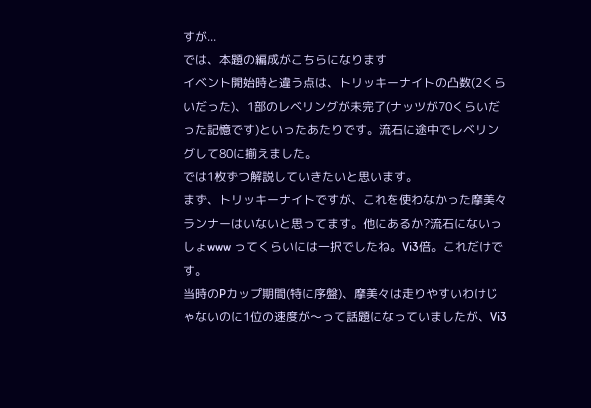すが...
では、本題の編成がこちらになります
イベント開始時と違う点は、トリッキーナイトの凸数(2くらいだった)、1部のレベリングが未完了(ナッツが70くらいだった記憶です)といったあたりです。流石に途中でレベリングして80に揃えました。
では1枚ずつ解説していきたいと思います。
まず、トリッキーナイトですが、これを使わなかった摩美々ランナーはいないと思ってます。他にあるか?流石にないっしょwww ってくらいには一択でしたね。Vi3倍。これだけです。
当時のPカップ期間(特に序盤)、摩美々は走りやすいわけじゃないのに1位の速度が〜って話題になっていましたが、Vi3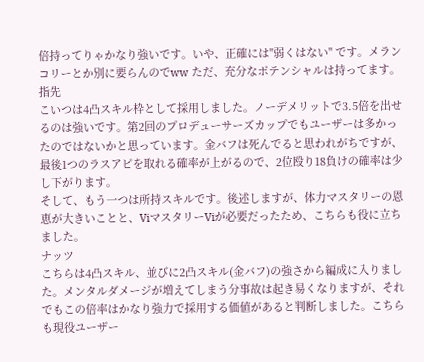倍持ってりゃかなり強いです。いや、正確には''弱くはない'' です。メランコリーとか別に要らんのでww ただ、充分なポテンシャルは持ってます。
指先
こいつは4凸スキル枠として採用しました。ノーデメリットで3.5倍を出せるのは強いです。第2回のプロデューサーズカップでもユーザーは多かったのではないかと思っています。金バフは死んでると思われがちですが、最後1つのラスアピを取れる確率が上がるので、2位殴り18負けの確率は少し下がります。
そして、もう一つは所持スキルです。後述しますが、体力マスタリーの恩恵が大きいことと、ViマスタリーViが必要だったため、こちらも役に立ちました。
ナッツ
こちらは4凸スキル、並びに2凸スキル(金バフ)の強さから編成に入りました。メンタルダメージが増えてしまう分事故は起き易くなりますが、それでもこの倍率はかなり強力で採用する価値があると判断しました。こちらも現役ユーザー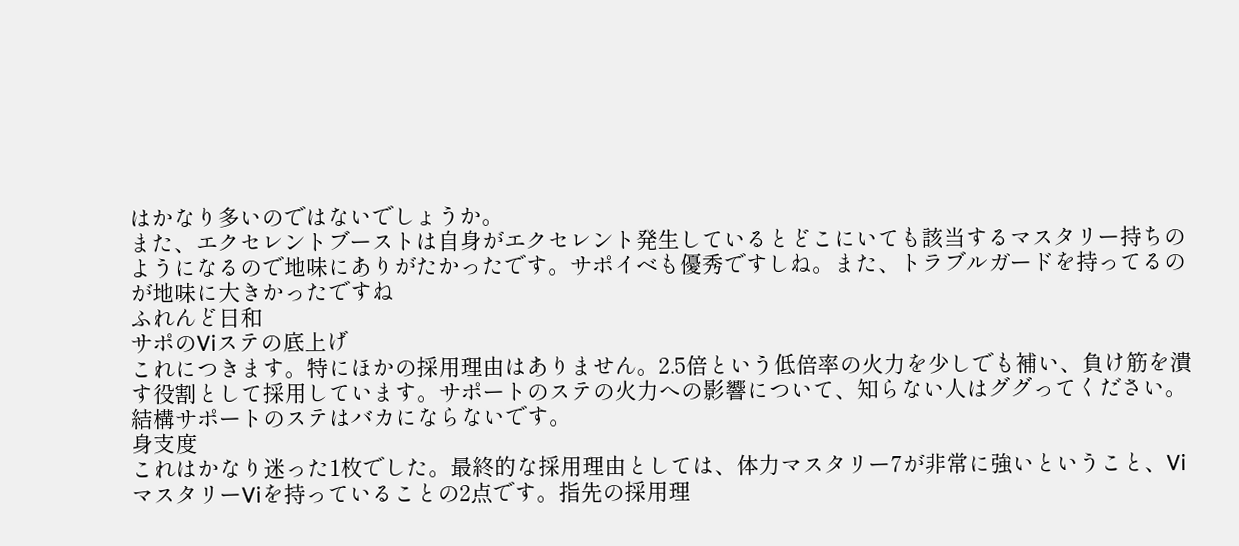はかなり多いのではないでしょうか。
また、エクセレントブーストは自身がエクセレント発生しているとどこにいても該当するマスタリー持ちのようになるので地味にありがたかったです。サポイベも優秀ですしね。また、トラブルガードを持ってるのが地味に大きかったですね
ふれんど日和
サポのViステの底上げ
これにつきます。特にほかの採用理由はありません。2.5倍という低倍率の火力を少しでも補い、負け筋を潰す役割として採用しています。サポートのステの火力への影響について、知らない人はググってください。結構サポートのステはバカにならないです。
身支度
これはかなり迷った1枚でした。最終的な採用理由としては、体力マスタリー7が非常に強いということ、ViマスタリーViを持っていることの2点です。指先の採用理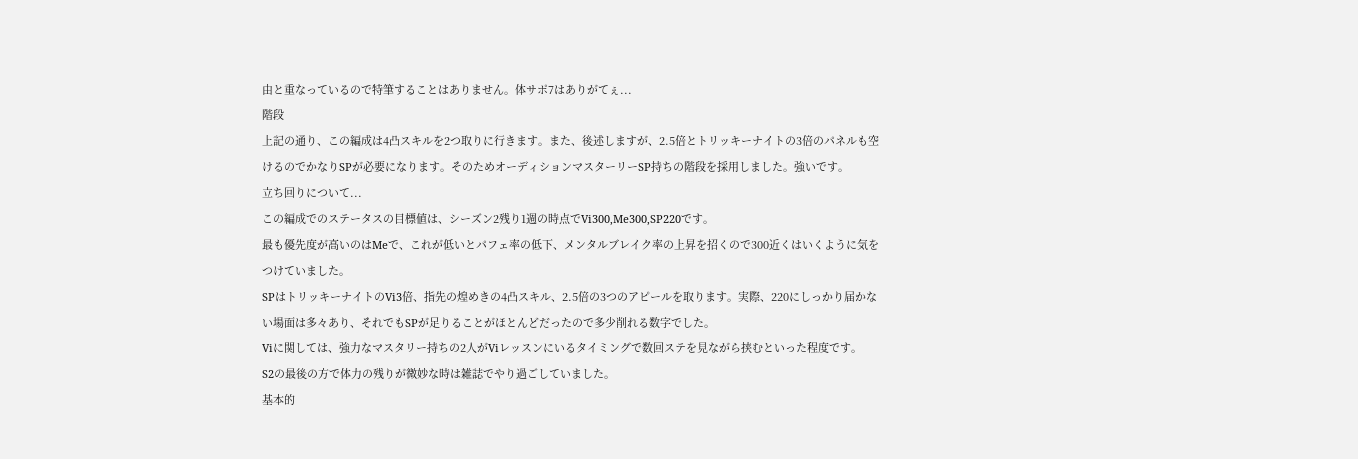由と重なっているので特筆することはありません。体サポ7はありがてぇ...
階段
上記の通り、この編成は4凸スキルを2つ取りに行きます。また、後述しますが、2.5倍とトリッキーナイトの3倍のパネルも空けるのでかなりSPが必要になります。そのためオーディションマスターリーSP持ちの階段を採用しました。強いです。
立ち回りについて...
この編成でのステータスの目標値は、シーズン2残り1週の時点でVi300,Me300,SP220です。
最も優先度が高いのはMeで、これが低いとパフェ率の低下、メンタルブレイク率の上昇を招くので300近くはいくように気をつけていました。
SPはトリッキーナイトのVi3倍、指先の煌めきの4凸スキル、2.5倍の3つのアピールを取ります。実際、220にしっかり届かない場面は多々あり、それでもSPが足りることがほとんどだったので多少削れる数字でした。
Viに関しては、強力なマスタリー持ちの2人がViレッスンにいるタイミングで数回ステを見ながら挟むといった程度です。
S2の最後の方で体力の残りが微妙な時は雑誌でやり過ごしていました。
基本的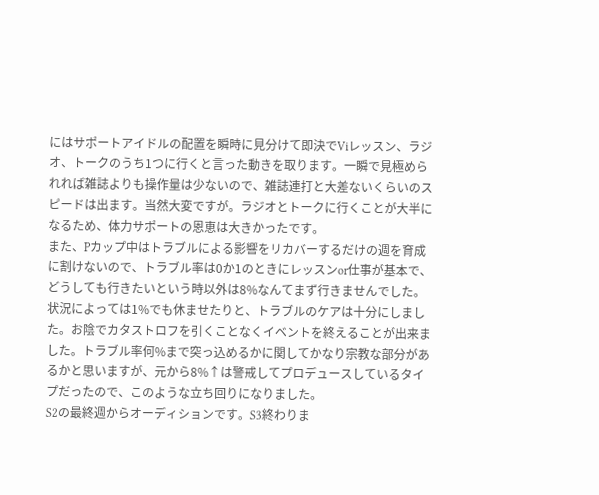にはサポートアイドルの配置を瞬時に見分けて即決でViレッスン、ラジオ、トークのうち1つに行くと言った動きを取ります。一瞬で見極められれば雑誌よりも操作量は少ないので、雑誌連打と大差ないくらいのスピードは出ます。当然大変ですが。ラジオとトークに行くことが大半になるため、体力サポートの恩恵は大きかったです。
また、Pカップ中はトラブルによる影響をリカバーするだけの週を育成に割けないので、トラブル率は0か1のときにレッスンor仕事が基本で、どうしても行きたいという時以外は8%なんてまず行きませんでした。状況によっては1%でも休ませたりと、トラブルのケアは十分にしました。お陰でカタストロフを引くことなくイベントを終えることが出来ました。トラブル率何%まで突っ込めるかに関してかなり宗教な部分があるかと思いますが、元から8%↑は警戒してプロデュースしているタイプだったので、このような立ち回りになりました。
S2の最終週からオーディションです。S3終わりま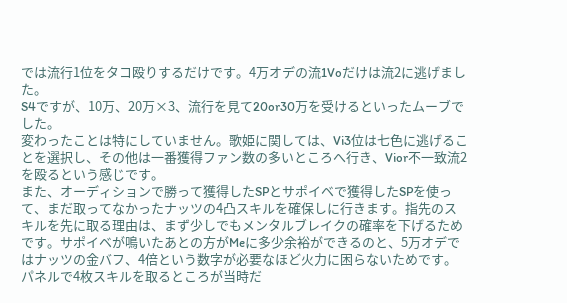では流行1位をタコ殴りするだけです。4万オデの流1Voだけは流2に逃げました。
S4ですが、10万、20万×3、流行を見て20or30万を受けるといったムーブでした。
変わったことは特にしていません。歌姫に関しては、Vi3位は七色に逃げることを選択し、その他は一番獲得ファン数の多いところへ行き、Vior不一致流2を殴るという感じです。
また、オーディションで勝って獲得したSPとサポイベで獲得したSPを使って、まだ取ってなかったナッツの4凸スキルを確保しに行きます。指先のスキルを先に取る理由は、まず少しでもメンタルブレイクの確率を下げるためです。サポイベが鳴いたあとの方がMeに多少余裕ができるのと、5万オデではナッツの金バフ、4倍という数字が必要なほど火力に困らないためです。
パネルで4枚スキルを取るところが当時だ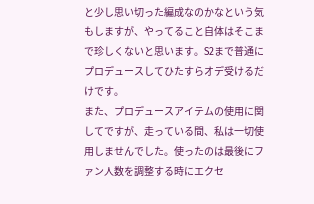と少し思い切った編成なのかなという気もしますが、やってること自体はそこまで珍しくないと思います。S2まで普通にプロデュースしてひたすらオデ受けるだけです。
また、プロデュースアイテムの使用に関してですが、走っている間、私は一切使用しませんでした。使ったのは最後にファン人数を調整する時にエクセ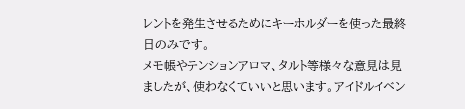レントを発生させるためにキーホルダーを使った最終日のみです。
メモ帳やテンションアロマ、タルト等様々な意見は見ましたが、使わなくていいと思います。アイドルイベン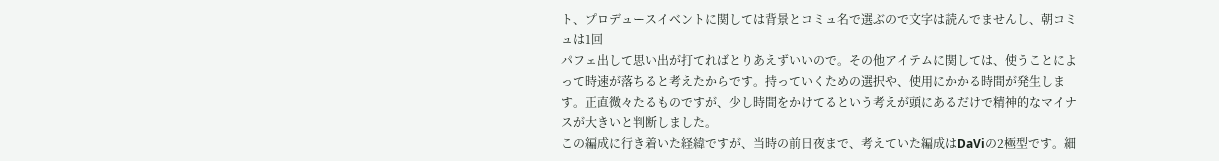ト、プロデュースイベントに関しては背景とコミュ名で選ぶので文字は読んでませんし、朝コミュは1回
パフェ出して思い出が打てればとりあえずいいので。その他アイテムに関しては、使うことによって時速が落ちると考えたからです。持っていくための選択や、使用にかかる時間が発生します。正直微々たるものですが、少し時間をかけてるという考えが頭にあるだけで精神的なマイナスが大きいと判断しました。
この編成に行き着いた経緯ですが、当時の前日夜まで、考えていた編成はDaViの2極型です。細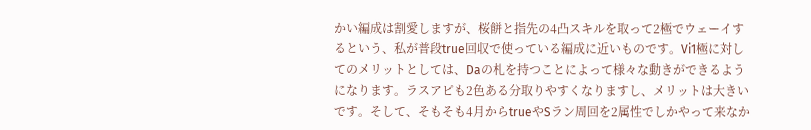かい編成は割愛しますが、桜餅と指先の4凸スキルを取って2極でウェーイするという、私が普段true回収で使っている編成に近いものです。Vi1極に対してのメリットとしては、Daの札を持つことによって様々な動きができるようになります。ラスアピも2色ある分取りやすくなりますし、メリットは大きいです。そして、そもそも4月からtrueやSラン周回を2属性でしかやって来なか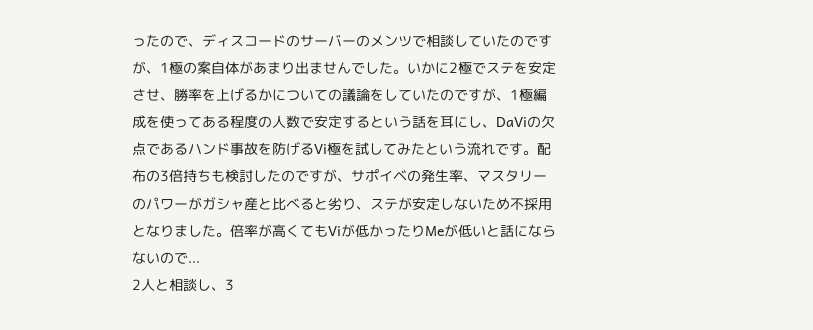ったので、ディスコードのサーバーのメンツで相談していたのですが、1極の案自体があまり出ませんでした。いかに2極でステを安定させ、勝率を上げるかについての議論をしていたのですが、1極編成を使ってある程度の人数で安定するという話を耳にし、DaViの欠点であるハンド事故を防げるVi極を試してみたという流れです。配布の3倍持ちも検討したのですが、サポイベの発生率、マスタリーのパワーがガシャ産と比べると劣り、ステが安定しないため不採用となりました。倍率が高くてもViが低かったりMeが低いと話にならないので...
2人と相談し、3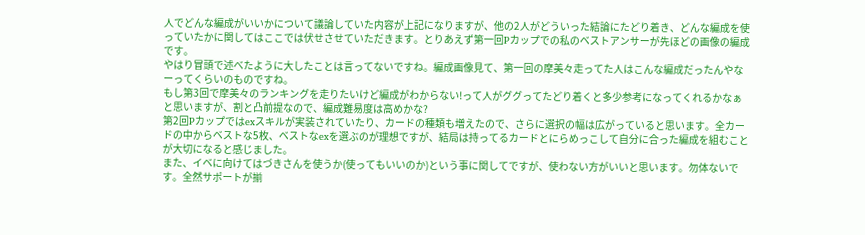人でどんな編成がいいかについて議論していた内容が上記になりますが、他の2人がどういった結論にたどり着き、どんな編成を使っていたかに関してはここでは伏せさせていただきます。とりあえず第一回Pカップでの私のベストアンサーが先ほどの画像の編成です。
やはり冒頭で述べたように大したことは言ってないですね。編成画像見て、第一回の摩美々走ってた人はこんな編成だったんやなーってくらいのものですね。
もし第3回で摩美々のランキングを走りたいけど編成がわからない!って人がググってたどり着くと多少参考になってくれるかなぁと思いますが、割と凸前提なので、編成難易度は高めかな?
第2回Pカップではexスキルが実装されていたり、カードの種類も増えたので、さらに選択の幅は広がっていると思います。全カードの中からベストな5枚、ベストなexを選ぶのが理想ですが、結局は持ってるカードとにらめっこして自分に合った編成を組むことが大切になると感じました。
また、イベに向けてはづきさんを使うか(使ってもいいのか)という事に関してですが、使わない方がいいと思います。勿体ないです。全然サポートが揃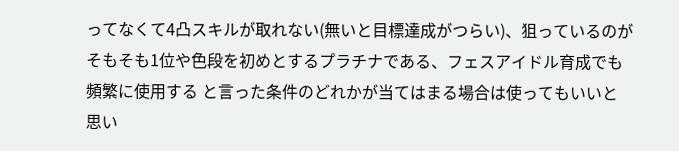ってなくて4凸スキルが取れない(無いと目標達成がつらい)、狙っているのがそもそも1位や色段を初めとするプラチナである、フェスアイドル育成でも頻繁に使用する と言った条件のどれかが当てはまる場合は使ってもいいと思い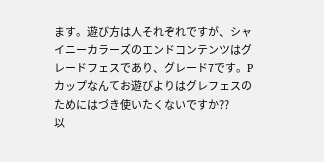ます。遊び方は人それぞれですが、シャイニーカラーズのエンドコンテンツはグレードフェスであり、グレード7です。Pカップなんてお遊びよりはグレフェスのためにはづき使いたくないですか??
以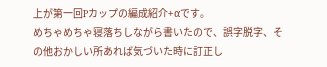上が第一回Pカップの編成紹介+αです。
めちゃめちゃ寝落ちしながら書いたので、誤字脱字、その他おかしい所あれば気づいた時に訂正し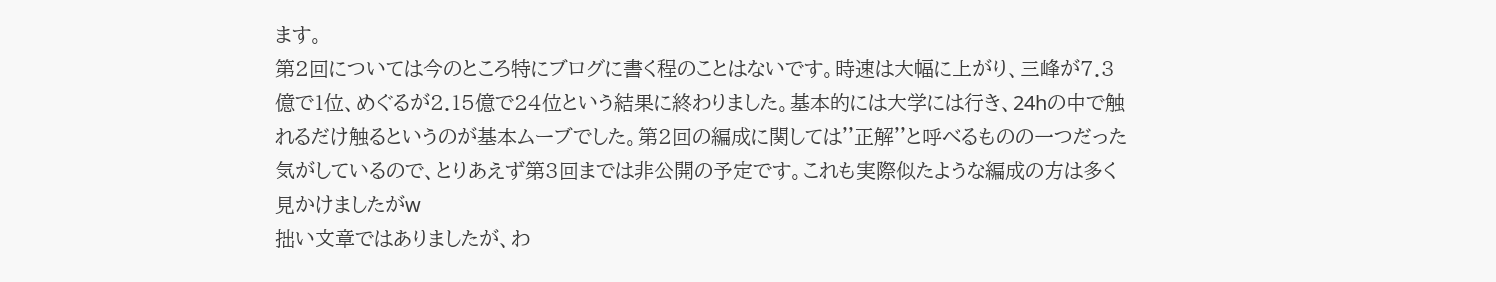ます。
第2回については今のところ特にブログに書く程のことはないです。時速は大幅に上がり、三峰が7.3億で1位、めぐるが2.15億で24位という結果に終わりました。基本的には大学には行き、24hの中で触れるだけ触るというのが基本ムーブでした。第2回の編成に関しては''正解''と呼べるものの一つだった気がしているので、とりあえず第3回までは非公開の予定です。これも実際似たような編成の方は多く見かけましたがw
拙い文章ではありましたが、わ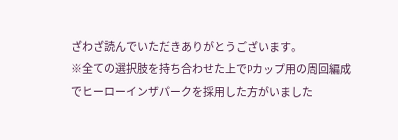ざわざ読んでいただきありがとうございます。
※全ての選択肢を持ち合わせた上でPカップ用の周回編成でヒーローインザパークを採用した方がいました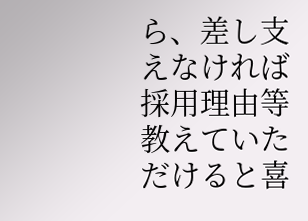ら、差し支えなければ採用理由等教えていただけると喜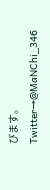びます。
Twitter→@MaNChi_346